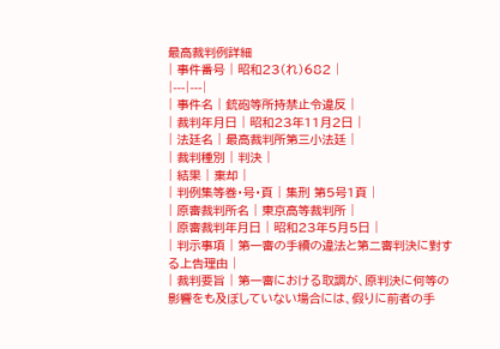最高裁判例詳細
| 事件番号 | 昭和23(れ)682 |
|---|---|
| 事件名 | 銃砲等所持禁止令違反 |
| 裁判年月日 | 昭和23年11月2日 |
| 法廷名 | 最高裁判所第三小法廷 |
| 裁判種別 | 判決 |
| 結果 | 棄却 |
| 判例集等巻・号・頁 | 集刑 第5号1頁 |
| 原審裁判所名 | 東京高等裁判所 |
| 原審裁判年月日 | 昭和23年5月5日 |
| 判示事項 | 第一審の手續の違法と第二審判決に對する上告理由 |
| 裁判要旨 | 第一審における取調が、原判決に何等の影響をも及ぼしていない場合には、假りに前者の手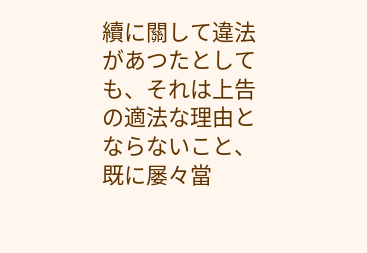續に關して違法があつたとしても、それは上告の適法な理由とならないこと、既に屡々當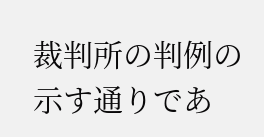裁判所の判例の示す通りであ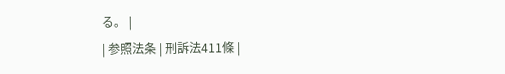る。 |
| 参照法条 | 刑訴法411條 |